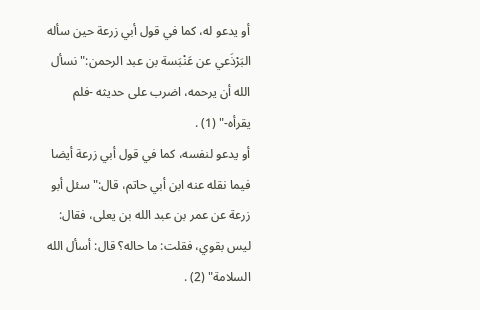أو يدعو له، كما في قول أبي زرعة حين سأله البَرْذَعي عن عَنْبَسة بن عبد الرحمن:"نسأل الله أن يرحمه، اضرب على حديثه -فلم يقرأه-" (1) .
أو يدعو لنفسه، كما في قول أبي زرعة أيضا فيما نقله عنه ابن أبي حاتم، قال:"سئل أبو زرعة عن عمر بن عبد الله بن يعلى، فقال: ليس بقوي، فقلت: ما حاله؟ قال: أسأل الله السلامة" (2) .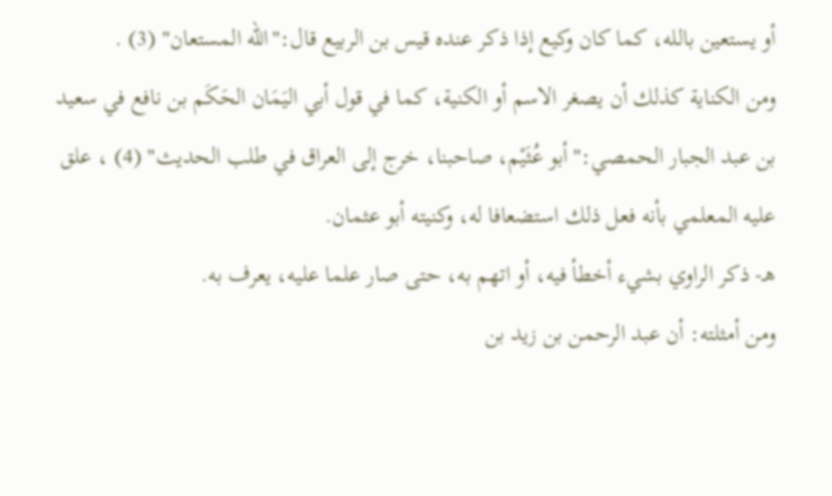أو يستعين بالله، كما كان وكيع إذا ذكر عنده قيس بن الربيع قال:"الله المستعان" (3) .
ومن الكناية كذلك أن يصغر الاسم أو الكنية، كما في قول أبي اليَمَان الحَكَم بن نافع في سعيد بن عبد الجبار الحمصي:"أبو عُثَيْم، صاحبنا، خرج إلى العراق في طلب الحديث" (4) ، علق عليه المعلمي بأنه فعل ذلك استضعافا له، وكنيته أبو عثمان.
هـ- ذكر الراوي بشيء أخطأ فيه، أو اتهم به، حتى صار علما عليه، يعرف به.
ومن أمثلته: أن عبد الرحمن بن زيد بن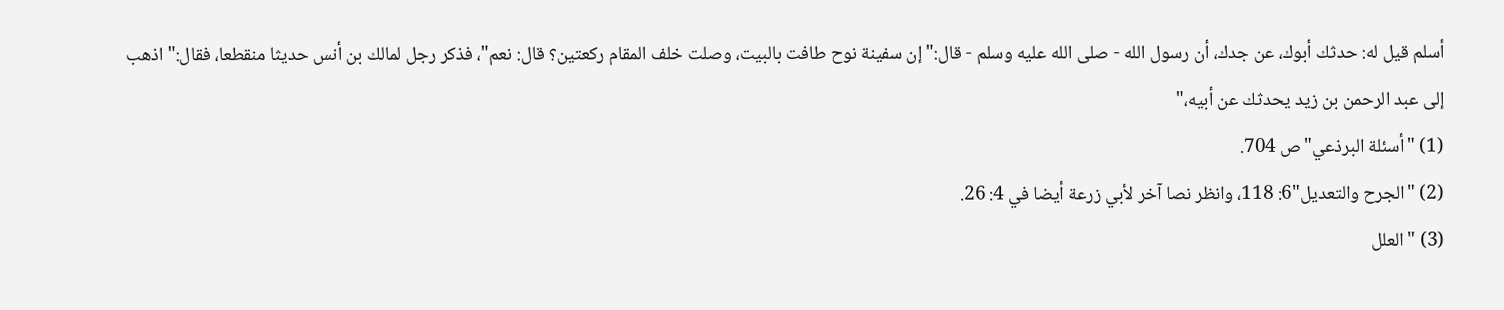أسلم قيل له: حدثك أبوك، عن جدك، أن رسول الله - صلى الله عليه وسلم - قال:"إن سفينة نوح طافت بالبيت، وصلت خلف المقام ركعتين؟ قال: نعم"، فذكر رجل لمالك بن أنس حديثا منقطعا، فقال:"اذهب إلى عبد الرحمن بن زيد يحدثك عن أبيه،"
(1) "أسئلة البرذعي"ص 704.
(2) "الجرح والتعديل"6: 118، وانظر نصا آخر لأبي زرعة أيضا في 4: 26.
(3) "العلل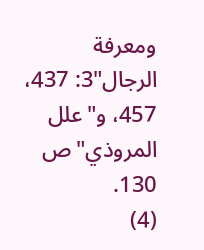ومعرفة الرجال"3: 437، 457، و"علل المروذي"ص 130.
(4)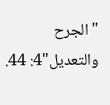"الجرح والتعديل"4: 44.